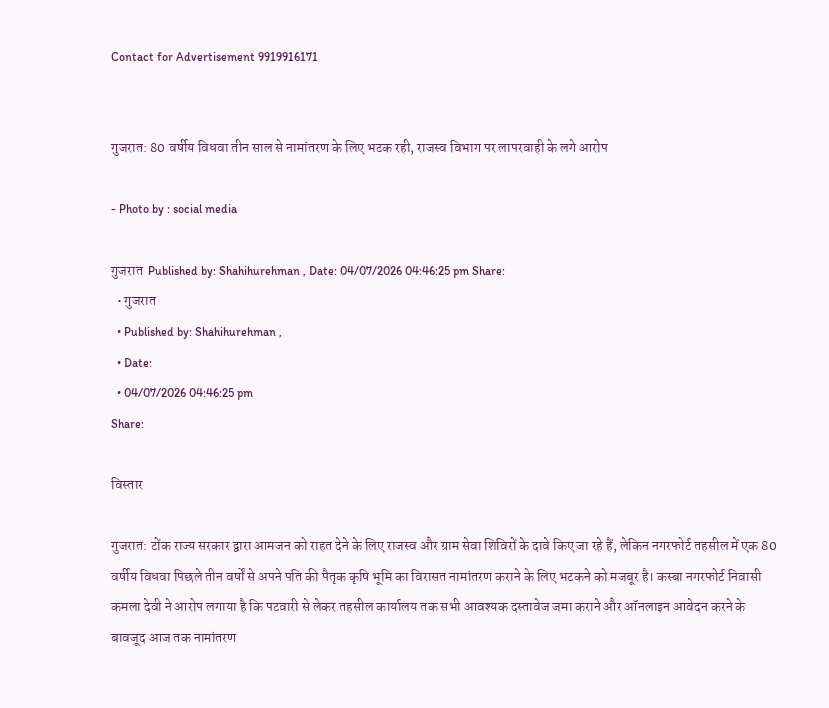Contact for Advertisement 9919916171


गुजरात: 80 वर्षीय विधवा तीन साल से नामांतरण के लिए भटक रही, राजस्व विभाग पर लापरवाही के लगे आरोप

- Photo by : social media

गुजरात  Published by: Shahihurehman , Date: 04/07/2026 04:46:25 pm Share:
  • गुजरात
  • Published by: Shahihurehman ,
  • Date:
  • 04/07/2026 04:46:25 pm
Share:

विस्तार

गुजरात: टोंक राज्य सरकार द्वारा आमजन को राहत देने के लिए राजस्व और ग्राम सेवा शिविरों के दावे किए जा रहे हैं, लेकिन नगरफोर्ट तहसील में एक 80 वर्षीय विधवा पिछले तीन वर्षों से अपने पति की पैतृक कृषि भूमि का विरासत नामांतरण कराने के लिए भटकने को मजबूर है। कस्बा नगरफोर्ट निवासी कमला देवी ने आरोप लगाया है कि पटवारी से लेकर तहसील कार्यालय तक सभी आवश्यक दस्तावेज जमा कराने और ऑनलाइन आवेदन करने के बावजूद आज तक नामांतरण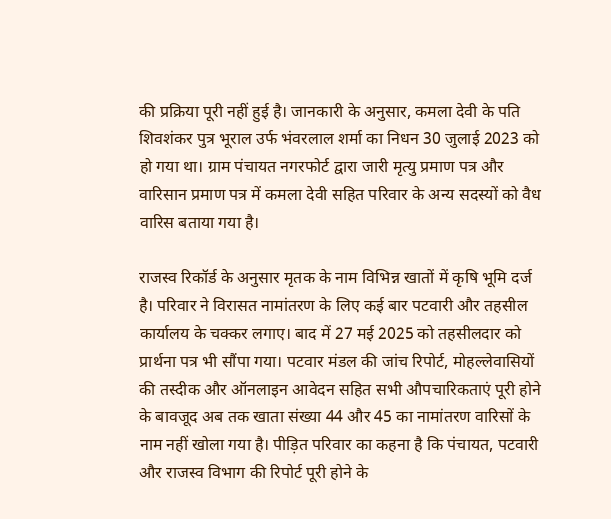की प्रक्रिया पूरी नहीं हुई है। जानकारी के अनुसार, कमला देवी के पति शिवशंकर पुत्र भूराल उर्फ भंवरलाल शर्मा का निधन 30 जुलाई 2023 को हो गया था। ग्राम पंचायत नगरफोर्ट द्वारा जारी मृत्यु प्रमाण पत्र और वारिसान प्रमाण पत्र में कमला देवी सहित परिवार के अन्य सदस्यों को वैध वारिस बताया गया है।

राजस्व रिकॉर्ड के अनुसार मृतक के नाम विभिन्न खातों में कृषि भूमि दर्ज है। परिवार ने विरासत नामांतरण के लिए कई बार पटवारी और तहसील कार्यालय के चक्कर लगाए। बाद में 27 मई 2025 को तहसीलदार को प्रार्थना पत्र भी सौंपा गया। पटवार मंडल की जांच रिपोर्ट, मोहल्लेवासियों की तस्दीक और ऑनलाइन आवेदन सहित सभी औपचारिकताएं पूरी होने के बावजूद अब तक खाता संख्या 44 और 45 का नामांतरण वारिसों के नाम नहीं खोला गया है। पीड़ित परिवार का कहना है कि पंचायत, पटवारी और राजस्व विभाग की रिपोर्ट पूरी होने के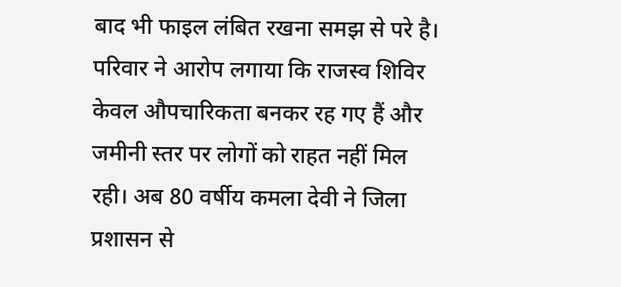बाद भी फाइल लंबित रखना समझ से परे है। परिवार ने आरोप लगाया कि राजस्व शिविर केवल औपचारिकता बनकर रह गए हैं और जमीनी स्तर पर लोगों को राहत नहीं मिल रही। अब 80 वर्षीय कमला देवी ने जिला प्रशासन से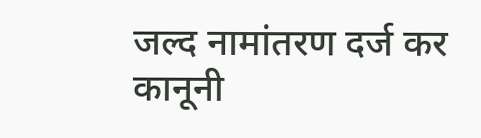जल्द नामांतरण दर्ज कर कानूनी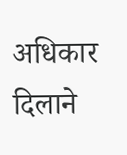अधिकार दिलाने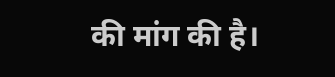की मांग की है।